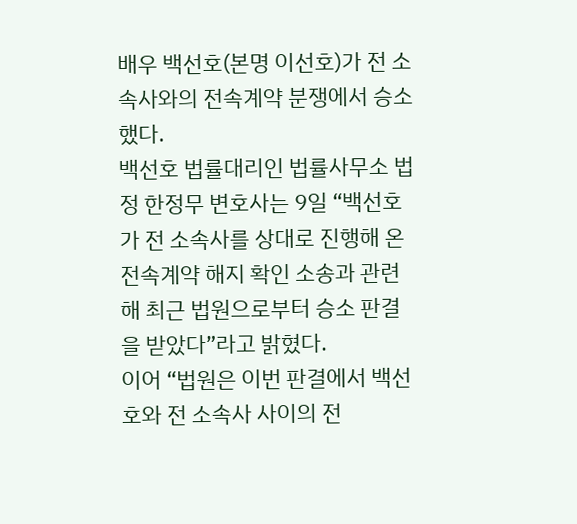배우 백선호(본명 이선호)가 전 소속사와의 전속계약 분쟁에서 승소했다.
백선호 법률대리인 법률사무소 법정 한정무 변호사는 9일 “백선호가 전 소속사를 상대로 진행해 온 전속계약 해지 확인 소송과 관련해 최근 법원으로부터 승소 판결을 받았다”라고 밝혔다.
이어 “법원은 이번 판결에서 백선호와 전 소속사 사이의 전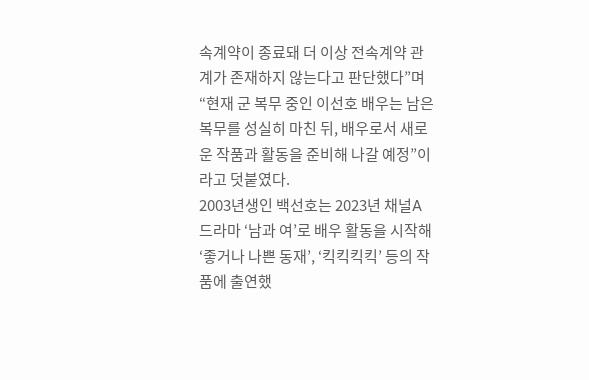속계약이 종료돼 더 이상 전속계약 관계가 존재하지 않는다고 판단했다”며 “현재 군 복무 중인 이선호 배우는 남은 복무를 성실히 마친 뒤, 배우로서 새로운 작품과 활동을 준비해 나갈 예정”이라고 덧붙였다.
2003년생인 백선호는 2023년 채널A 드라마 ‘남과 여’로 배우 활동을 시작해 ‘좋거나 나쁜 동재’, ‘킥킥킥킥’ 등의 작품에 출연했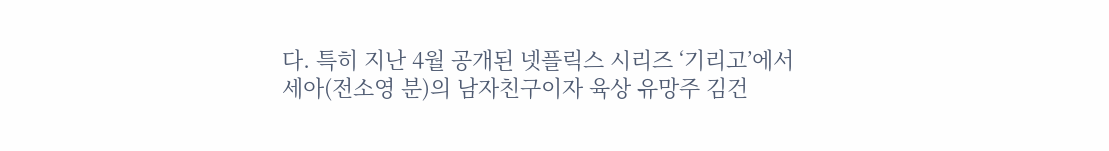다. 특히 지난 4월 공개된 넷플릭스 시리즈 ‘기리고’에서 세아(전소영 분)의 남자친구이자 육상 유망주 김건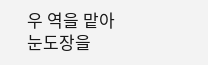우 역을 맡아 눈도장을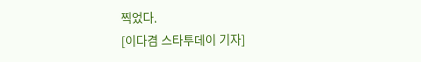찍었다.
[이다겸 스타투데이 기자]